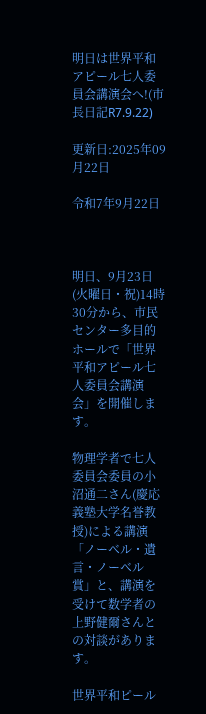明日は世界平和アピール七人委員会講演会へ!(市長日記R7.9.22)

更新日:2025年09月22日

令和7年9月22日



明日、9月23日(火曜日・祝)14時30分から、市民センター多目的ホールで「世界平和アピール七人委員会講演会」を開催します。

物理学者で七人委員会委員の小沼通二さん(慶応義塾大学名誉教授)による講演「ノーベル・遺言・ノーベル賞」と、講演を受けて数学者の上野健爾さんとの対談があります。

世界平和ピール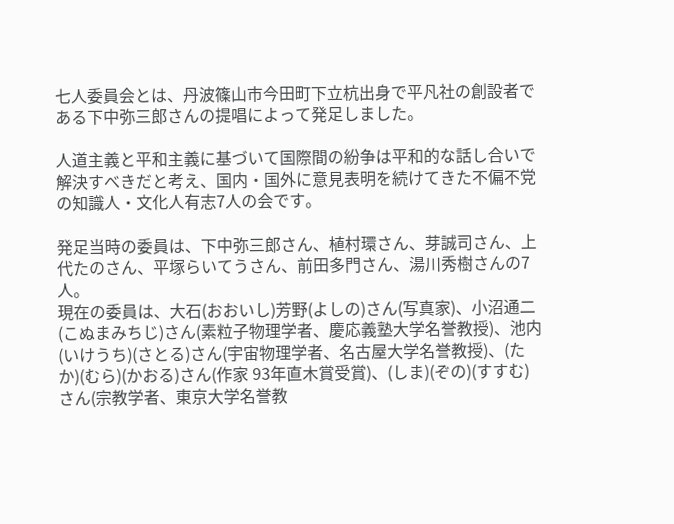七人委員会とは、丹波篠山市今田町下立杭出身で平凡社の創設者である下中弥三郎さんの提唱によって発足しました。

人道主義と平和主義に基づいて国際間の紛争は平和的な話し合いで解決すべきだと考え、国内・国外に意見表明を続けてきた不偏不党の知識人・文化人有志7人の会です。

発足当時の委員は、下中弥三郎さん、植村環さん、芽誠司さん、上代たのさん、平塚らいてうさん、前田多門さん、湯川秀樹さんの7人。
現在の委員は、大石(おおいし)芳野(よしの)さん(写真家)、小沼通二(こぬまみちじ)さん(素粒子物理学者、慶応義塾大学名誉教授)、池内(いけうち)(さとる)さん(宇宙物理学者、名古屋大学名誉教授)、(たか)(むら)(かおる)さん(作家 93年直木賞受賞)、(しま)(ぞの)(すすむ)さん(宗教学者、東京大学名誉教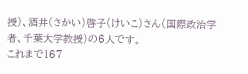授)、酒井(さかい)啓子(けいこ)さん(国際政治学者、千葉大学教授)の6人です。
これまで167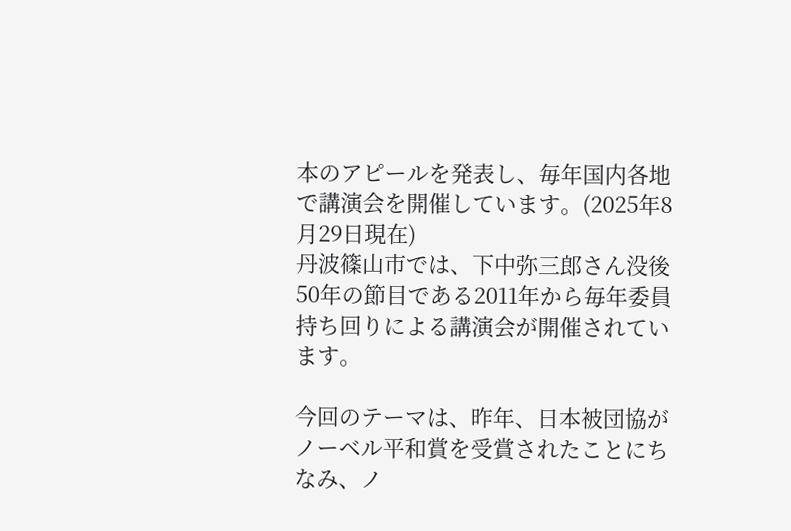本のアピールを発表し、毎年国内各地で講演会を開催しています。(2025年8月29日現在)
丹波篠山市では、下中弥三郎さん没後50年の節目である2011年から毎年委員持ち回りによる講演会が開催されています。

今回のテーマは、昨年、日本被団協がノーベル平和賞を受賞されたことにちなみ、ノ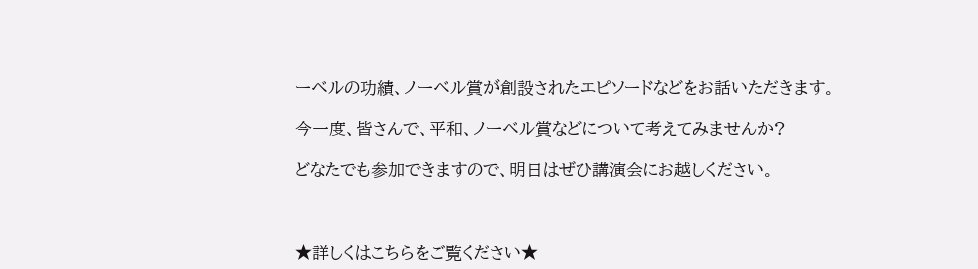ーベルの功績、ノーベル賞が創設されたエピソードなどをお話いただきます。

今一度、皆さんで、平和、ノーベル賞などについて考えてみませんか?

どなたでも参加できますので、明日はぜひ講演会にお越しください。



★詳しくはこちらをご覧ください★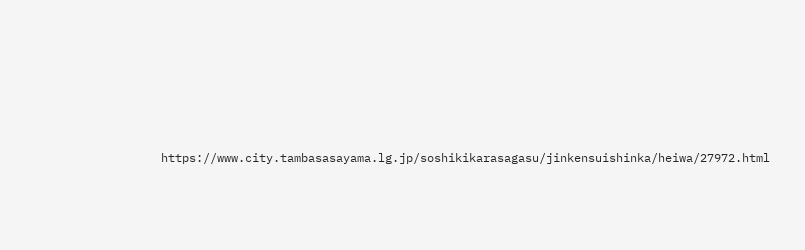https://www.city.tambasasayama.lg.jp/soshikikarasagasu/jinkensuishinka/heiwa/27972.html